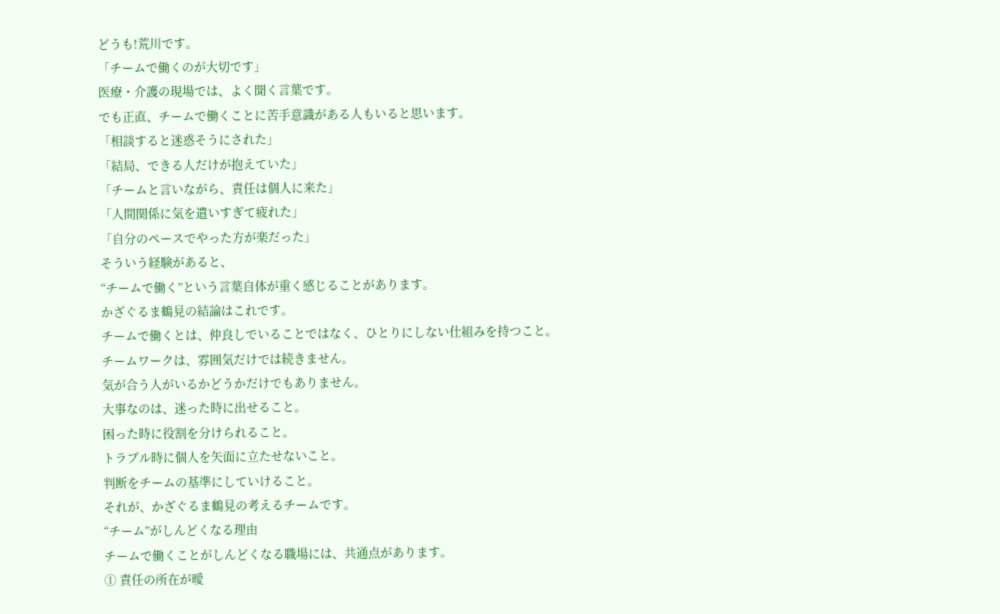どうも!荒川です。
「チームで働くのが大切です」
医療・介護の現場では、よく聞く言葉です。
でも正直、チームで働くことに苦手意識がある人もいると思います。
「相談すると迷惑そうにされた」
「結局、できる人だけが抱えていた」
「チームと言いながら、責任は個人に来た」
「人間関係に気を遣いすぎて疲れた」
「自分のペースでやった方が楽だった」
そういう経験があると、
“チームで働く”という言葉自体が重く感じることがあります。
かざぐるま鶴見の結論はこれです。
チームで働くとは、仲良しでいることではなく、ひとりにしない仕組みを持つこと。
チームワークは、雰囲気だけでは続きません。
気が合う人がいるかどうかだけでもありません。
大事なのは、迷った時に出せること。
困った時に役割を分けられること。
トラブル時に個人を矢面に立たせないこと。
判断をチームの基準にしていけること。
それが、かざぐるま鶴見の考えるチームです。
“チーム”がしんどくなる理由
チームで働くことがしんどくなる職場には、共通点があります。
① 責任の所在が曖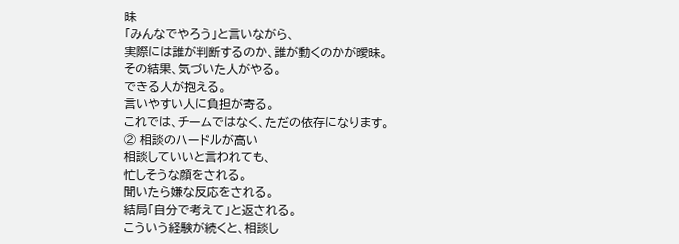昧
「みんなでやろう」と言いながら、
実際には誰が判断するのか、誰が動くのかが曖昧。
その結果、気づいた人がやる。
できる人が抱える。
言いやすい人に負担が寄る。
これでは、チームではなく、ただの依存になります。
② 相談のハードルが高い
相談していいと言われても、
忙しそうな顔をされる。
聞いたら嫌な反応をされる。
結局「自分で考えて」と返される。
こういう経験が続くと、相談し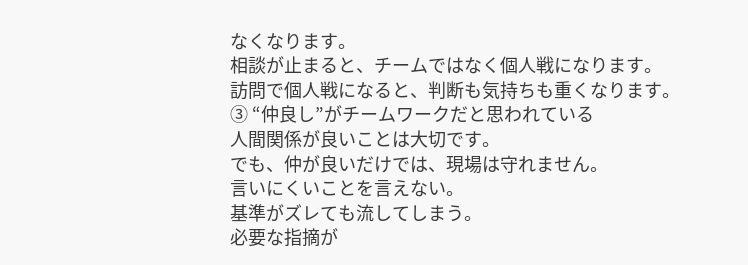なくなります。
相談が止まると、チームではなく個人戦になります。
訪問で個人戦になると、判断も気持ちも重くなります。
③ “仲良し”がチームワークだと思われている
人間関係が良いことは大切です。
でも、仲が良いだけでは、現場は守れません。
言いにくいことを言えない。
基準がズレても流してしまう。
必要な指摘が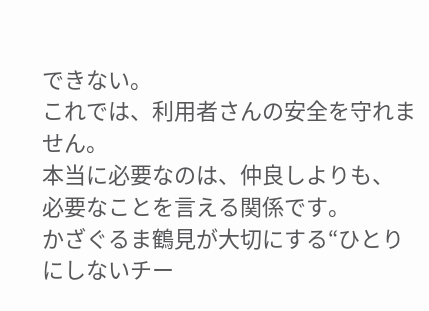できない。
これでは、利用者さんの安全を守れません。
本当に必要なのは、仲良しよりも、
必要なことを言える関係です。
かざぐるま鶴見が大切にする“ひとりにしないチー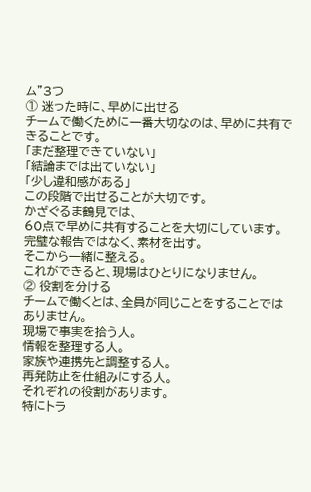ム”3つ
① 迷った時に、早めに出せる
チームで働くために一番大切なのは、早めに共有できることです。
「まだ整理できていない」
「結論までは出ていない」
「少し違和感がある」
この段階で出せることが大切です。
かざぐるま鶴見では、
60点で早めに共有することを大切にしています。
完璧な報告ではなく、素材を出す。
そこから一緒に整える。
これができると、現場はひとりになりません。
② 役割を分ける
チームで働くとは、全員が同じことをすることではありません。
現場で事実を拾う人。
情報を整理する人。
家族や連携先と調整する人。
再発防止を仕組みにする人。
それぞれの役割があります。
特にトラ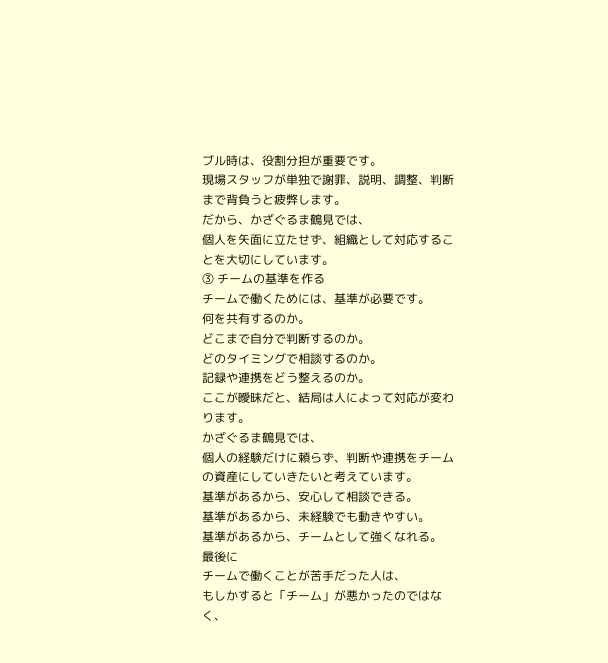ブル時は、役割分担が重要です。
現場スタッフが単独で謝罪、説明、調整、判断まで背負うと疲弊します。
だから、かざぐるま鶴見では、
個人を矢面に立たせず、組織として対応することを大切にしています。
③ チームの基準を作る
チームで働くためには、基準が必要です。
何を共有するのか。
どこまで自分で判断するのか。
どのタイミングで相談するのか。
記録や連携をどう整えるのか。
ここが曖昧だと、結局は人によって対応が変わります。
かざぐるま鶴見では、
個人の経験だけに頼らず、判断や連携をチームの資産にしていきたいと考えています。
基準があるから、安心して相談できる。
基準があるから、未経験でも動きやすい。
基準があるから、チームとして強くなれる。
最後に
チームで働くことが苦手だった人は、
もしかすると「チーム」が悪かったのではなく、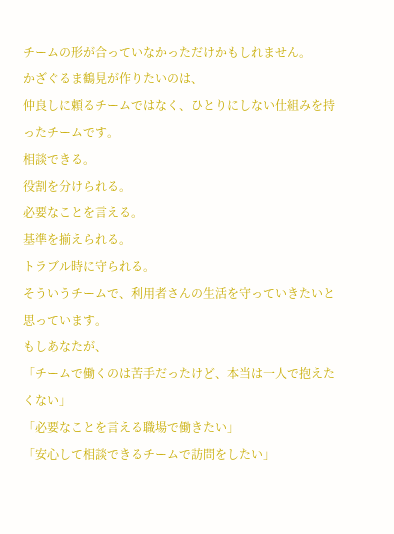チームの形が合っていなかっただけかもしれません。
かざぐるま鶴見が作りたいのは、
仲良しに頼るチームではなく、ひとりにしない仕組みを持ったチームです。
相談できる。
役割を分けられる。
必要なことを言える。
基準を揃えられる。
トラブル時に守られる。
そういうチームで、利用者さんの生活を守っていきたいと思っています。
もしあなたが、
「チームで働くのは苦手だったけど、本当は一人で抱えたくない」
「必要なことを言える職場で働きたい」
「安心して相談できるチームで訪問をしたい」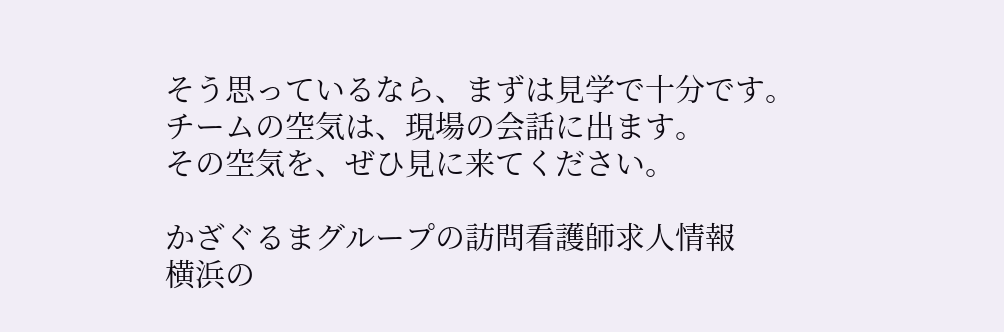そう思っているなら、まずは見学で十分です。
チームの空気は、現場の会話に出ます。
その空気を、ぜひ見に来てください。

かざぐるまグループの訪問看護師求人情報
横浜の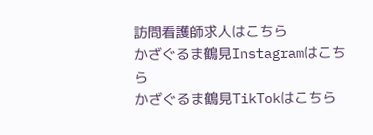訪問看護師求人はこちら
かざぐるま鶴見Instagramはこちら
かざぐるま鶴見TikTokはこちら